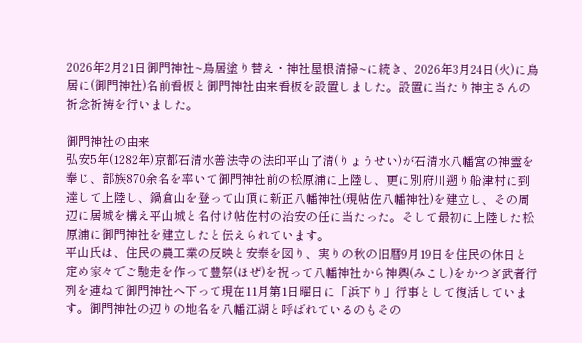2026年2月21日御門神社~鳥居塗り替え・神社屋根清掃~に続き、2026年3月24日(火)に鳥居に(御門神社)名前看板と御門神社由来看板を設置しました。設置に当たり神主さんの祈念祈祷を行いました。

御門神社の由来
弘安5年(1282年)京都石清水善法寺の法印平山了清(りょうせい)が石清水八幡宮の神霊を奉じ、部族870余名を率いて御門神社前の松原浦に上陸し、更に別府川遡り船津村に到達して上陸し、鍋倉山を登って山頂に新正八幡神社(現帖佐八幡神社)を建立し、その周辺に居城を構え平山城と名付け帖佐村の治安の任に当たった。そして最初に上陸した松原浦に御門神社を建立したと伝えられています。
平山氏は、住民の農工業の反映と安泰を図り、実りの秋の旧暦9月19日を住民の休日と定め家々でご馳走を作って豊祭(ほぜ)を祝って八幡神社から神輿(みこし)をかつぎ武者行列を連ねて御門神社へ下って現在11月第1日曜日に「浜下り」行事として復活しています。御門神社の辺りの地名を八幡江湖と呼ばれているのもその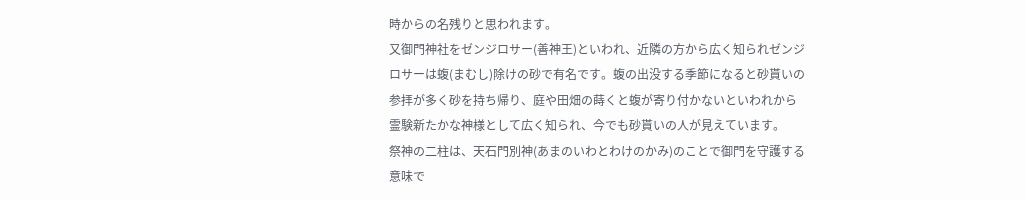時からの名残りと思われます。
又御門神社をゼンジロサー(善神王)といわれ、近隣の方から広く知られゼンジロサーは蝮(まむし)除けの砂で有名です。蝮の出没する季節になると砂貰いの参拝が多く砂を持ち帰り、庭や田畑の蒔くと蝮が寄り付かないといわれから霊験新たかな神様として広く知られ、今でも砂貰いの人が見えています。
祭神の二柱は、天石門別神(あまのいわとわけのかみ)のことで御門を守護する意味で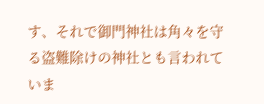す、それで御門神社は角々を守る盗難除けの神社とも言われていま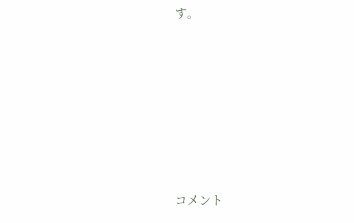す。












コメント